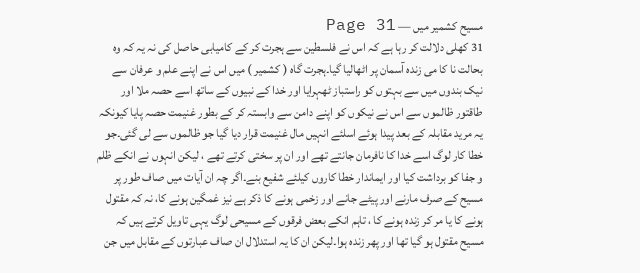مسیح کشمیر میں — Page 31
31 کھلی دلالت کر رہا ہے کہ اس نے فلسطین سے ہجرت کر کے کامیابی حاصل کی نہ یہ کہ وہ بحالت نا کا می زندہ آسمان پر اٹھالیا گیا۔ہجرت گاہ ( کشمیر ) میں اس نے اپنے علم و عرفان سے نیک بندوں میں سے بہتوں کو راستباز ٹھہرایا اور خدا کے نبیوں کے ساتھ اسے حصہ ملا اور طاقتور ظالموں سے اس نے نیکوں کو اپنے دامن سے وابستہ کر کے بطور غنیمت حصہ پایا کیونکہ یہ مرید مقابلہ کے بعد پیدا ہوئے اسلئے انہیں مال غنیمت قرار دیا گیا جو ظالموں سے لی گئی۔جو خطا کار لوگ اسے خدا کا نافرمان جانتے تھے اور ان پر سختی کرتے تھے ، لیکن انہوں نے انکے ظلم و جفا کو برداشت کیا اور ایماندار خطا کاروں کیلئے شفیع بنے۔اگر چہ ان آیات میں صاف طور پر مسیح کے صرف مارنے اور پیٹے جانے اور زخمی ہونے کا ذکر ہے نیز غمگین ہونے کا، نہ کہ مقتول ہونے کا یا مر کر زندہ ہونے کا ، تاہم انکے بعض فرقوں کے مسیحی لوگ یہی تاویل کرتے ہیں کہ مسیح مقتول ہو گیا تھا اور پھر زندہ ہوا۔لیکن ان کا یہ استدلال ان صاف عبارتوں کے مقابل میں جن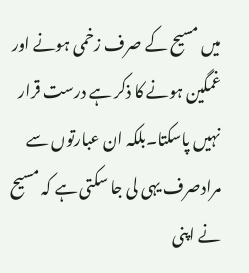میں مسیح کے صرف زخمی ہونے اور غمگین ہونے کا ذکر ہے درست قرار نہیں پاسکتا۔بلکہ ان عبارتوں سے مرادصرف یہی لی جا سکتی ہے کہ مسیح نے اپنی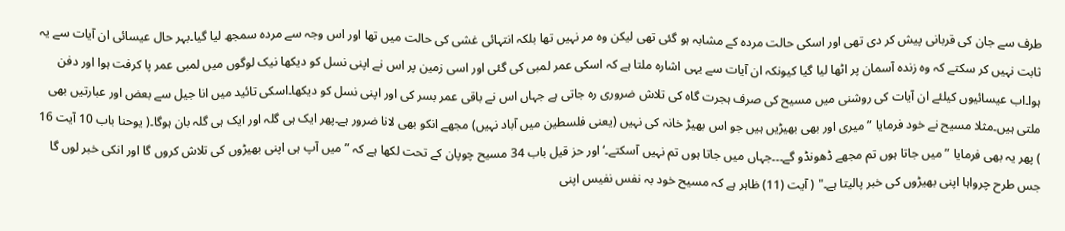طرف سے جان کی قربانی پیش کر دی تھی اور اسکی حالت مردہ کے مشابہ ہو گئی تھی لیکن وہ مر نہیں تھا بلکہ انتہائی غشی کی حالت میں تھا اور اس وجہ سے مردہ سمجھ لیا گیا۔بہر حال عیسائی ان آیات سے یہ ثابت نہیں کر سکتے کہ وہ زندہ آسمان پر اٹھا لیا گیا کیونکہ ان آیات سے یہی اشارہ ملتا ہے کہ اسکی عمر لمبی کی گئی اور اسی زمین پر اس نے اپنی نسل کو دیکھا نیک لوگوں میں لمبی عمر پا کرفت ہوا اور دفن ہوا۔اب عیسائیوں کیلئے ان آیات کی روشنی میں مسیح کی صرف ہجرت گاہ کی تلاش ضروری رہ جاتی ہے جہاں اس نے باقی عمر بسر کی اور اپنی نسل کو دیکھا۔اسکی تائید میں انا جیل سے بعض اور عبارتیں بھی ملتی ہیں۔مثلا مسیح نے خود فرمایا ” میری اور بھی بھیڑیں ہیں جو اس بھیڑ خانہ کی نہیں (یعنی فلسطین میں آباد نہیں) مجھے انکو بھی لانا ضرور ہے۔پھر ایک ہی گلہ اور ایک ہی گلہ بان ہوگا۔( یوحنا باب 10 آیت 16 ) پھر یہ بھی فرمایا ” میں جاتا ہوں تم مجھے ڈھونڈو گے۔۔۔جہاں میں جاتا ہوں تم نہیں آسکتے۔‘اور حز قیل باب 34 مسیح چوپان کے تحت لکھا ہے کہ ”میں آپ ہی اپنی بھیڑوں کی تلاش کروں گا اور انکی خبر لوں گا جس طرح چرواہا اپنی بھیڑوں کی خبر پالیتا ہے۔" ( آیت (11) ظاہر ہے کہ مسیح خود بہ نفس نفیس اپنی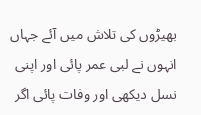بھیڑوں کی تلاش میں آئے جہاں انہوں نے لبی عمر پائی اور اپنی نسل دیکھی اور وفات پائی اگر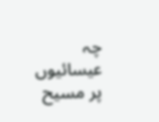چہ عیسائیوں پر مسیح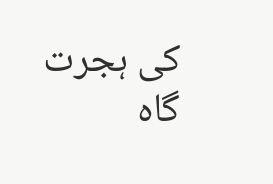کی ہجرت گاہ